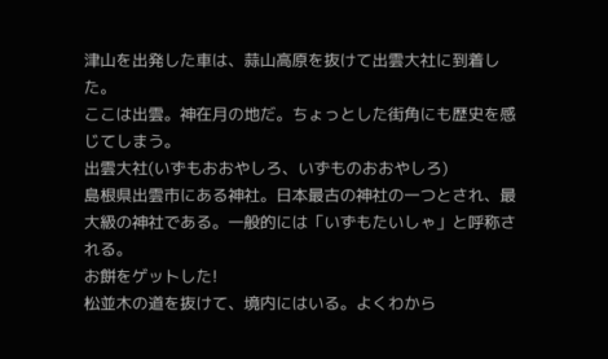津山を出発した車は、蒜山高原を抜けて出雲大社に到着した。
ここは出雲。神在月の地だ。ちょっとした街角にも歴史を感じてしまう。
出雲大社(いずもおおやしろ、いずものおおやしろ)
島根県出雲市にある神社。日本最古の神社の一つとされ、最大級の神社である。一般的には「いずもたいしゃ」と呼称される。
お餅をゲットした!
松並木の道を抜けて、境内にはいる。よくわから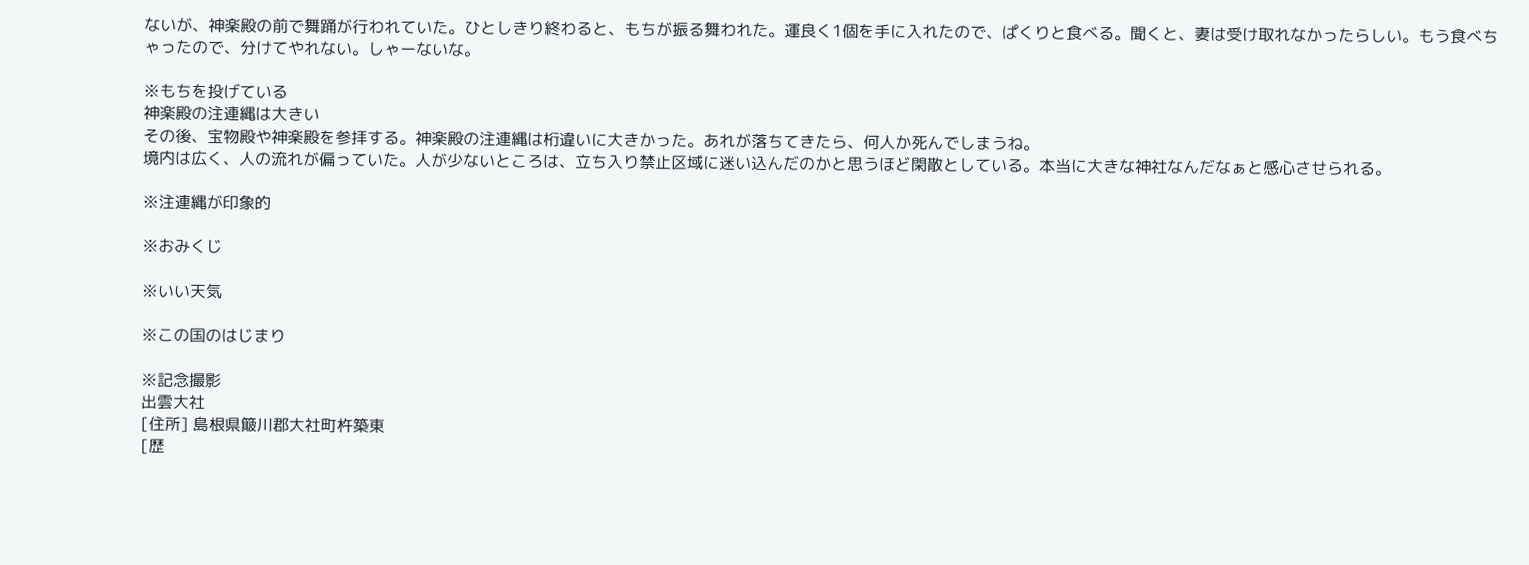ないが、神楽殿の前で舞踊が行われていた。ひとしきり終わると、もちが振る舞われた。運良く1個を手に入れたので、ぱくりと食べる。聞くと、妻は受け取れなかったらしい。もう食べちゃったので、分けてやれない。しゃーないな。

※もちを投げている
神楽殿の注連縄は大きい
その後、宝物殿や神楽殿を参拝する。神楽殿の注連縄は桁違いに大きかった。あれが落ちてきたら、何人か死んでしまうね。
境内は広く、人の流れが偏っていた。人が少ないところは、立ち入り禁止区域に迷い込んだのかと思うほど閑散としている。本当に大きな神社なんだなぁと感心させられる。

※注連縄が印象的

※おみくじ

※いい天気

※この国のはじまり

※記念撮影
出雲大社
[住所] 島根県簸川郡大社町杵築東
[歴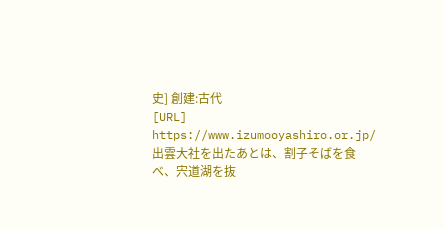史] 創建:古代
[URL] https://www.izumooyashiro.or.jp/
出雲大社を出たあとは、割子そばを食べ、宍道湖を抜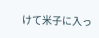けて米子に入っ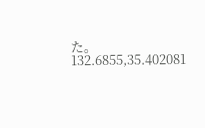た。
132.6855,35.402081